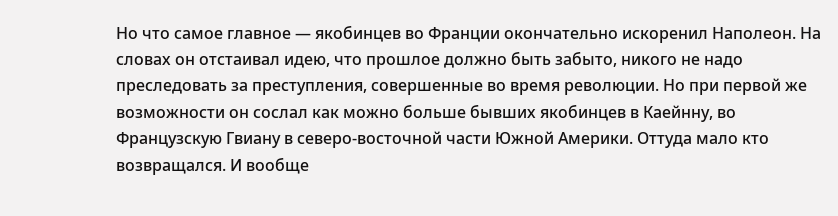Но что самое главное — якобинцев во Франции окончательно искоренил Наполеон. На словах он отстаивал идею, что прошлое должно быть забыто, никого не надо преследовать за преступления, совершенные во время революции. Но при первой же возможности он сослал как можно больше бывших якобинцев в Каейнну, во Французскую Гвиану в северо-восточной части Южной Америки. Оттуда мало кто возвращался. И вообще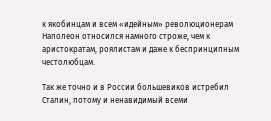к якобинцам и всем «идейным» революционерам Наполеон относился намного строже, чем к аристократам, роялистам и даже к беспринципным честолюбцам.

Так же точно и в России большевиков истребил Сталин, потому и ненавидимый всеми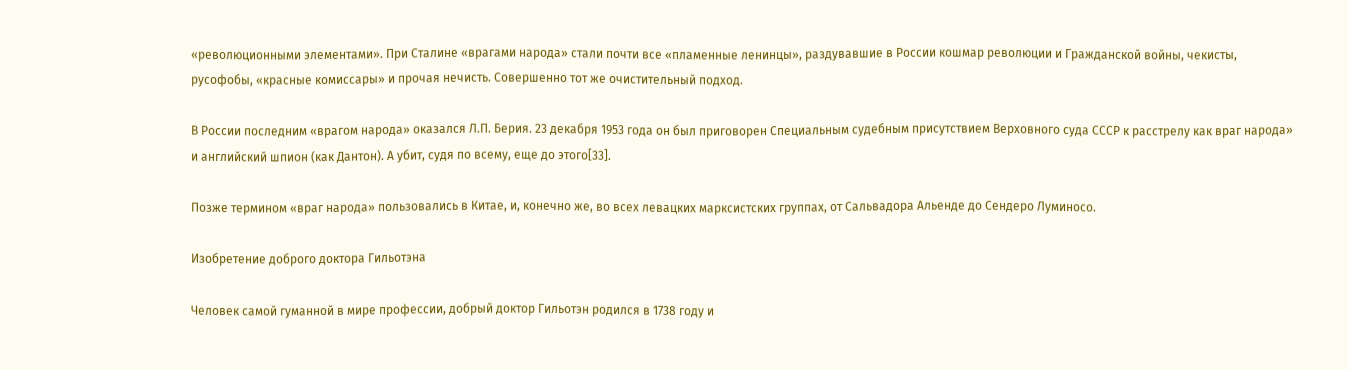«революционными элементами». При Сталине «врагами народа» стали почти все «пламенные ленинцы», раздувавшие в России кошмар революции и Гражданской войны, чекисты, русофобы, «красные комиссары» и прочая нечисть. Совершенно тот же очистительный подход.

В России последним «врагом народа» оказался Л.П. Берия. 23 декабря 1953 года он был приговорен Специальным судебным присутствием Верховного суда СССР к расстрелу как враг народа» и английский шпион (как Дантон). А убит, судя по всему, еще до этого[33].

Позже термином «враг народа» пользовались в Китае, и, конечно же, во всех левацких марксистских группах, от Сальвадора Альенде до Сендеро Луминосо.

Изобретение доброго доктора Гильотэна

Человек самой гуманной в мире профессии, добрый доктор Гильотэн родился в 1738 году и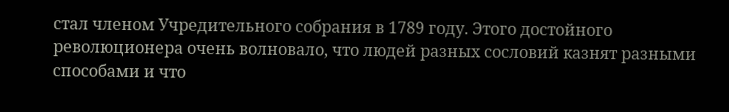стал членом Учредительного собрания в 1789 году. Этого достойного революционера очень волновало, что людей разных сословий казнят разными способами и что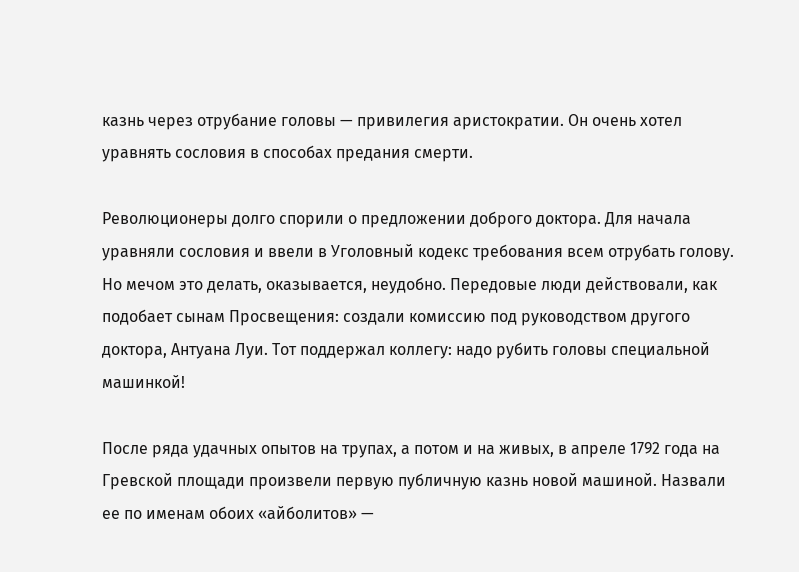казнь через отрубание головы — привилегия аристократии. Он очень хотел уравнять сословия в способах предания смерти.

Революционеры долго спорили о предложении доброго доктора. Для начала уравняли сословия и ввели в Уголовный кодекс требования всем отрубать голову. Но мечом это делать, оказывается, неудобно. Передовые люди действовали, как подобает сынам Просвещения: создали комиссию под руководством другого доктора, Антуана Луи. Тот поддержал коллегу: надо рубить головы специальной машинкой!

После ряда удачных опытов на трупах, а потом и на живых, в апреле 1792 года на Гревской площади произвели первую публичную казнь новой машиной. Назвали ее по именам обоих «айболитов» —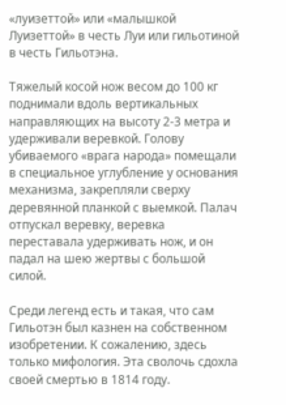«луизеттой» или «малышкой Луизеттой» в честь Луи или гильотиной в честь Гильотэна.

Тяжелый косой нож весом до 100 кг поднимали вдоль вертикальных направляющих на высоту 2-3 метра и удерживали веревкой. Голову убиваемого «врага народа» помещали в специальное углубление у основания механизма, закрепляли сверху деревянной планкой с выемкой. Палач отпускал веревку, веревка переставала удерживать нож, и он падал на шею жертвы с большой силой.

Среди легенд есть и такая, что сам Гильотэн был казнен на собственном изобретении. К сожалению, здесь только мифология. Эта сволочь сдохла своей смертью в 1814 году.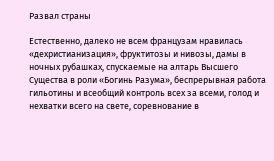Развал страны

Естественно, далеко не всем французам нравилась «дехристианизация», фруктитозы и нивозы, дамы в ночных рубашках, спускаемые на алтарь Высшего Существа в роли «Богинь Разума», беспрерывная работа гильотины и всеобщий контроль всех за всеми, голод и нехватки всего на свете, соревнование в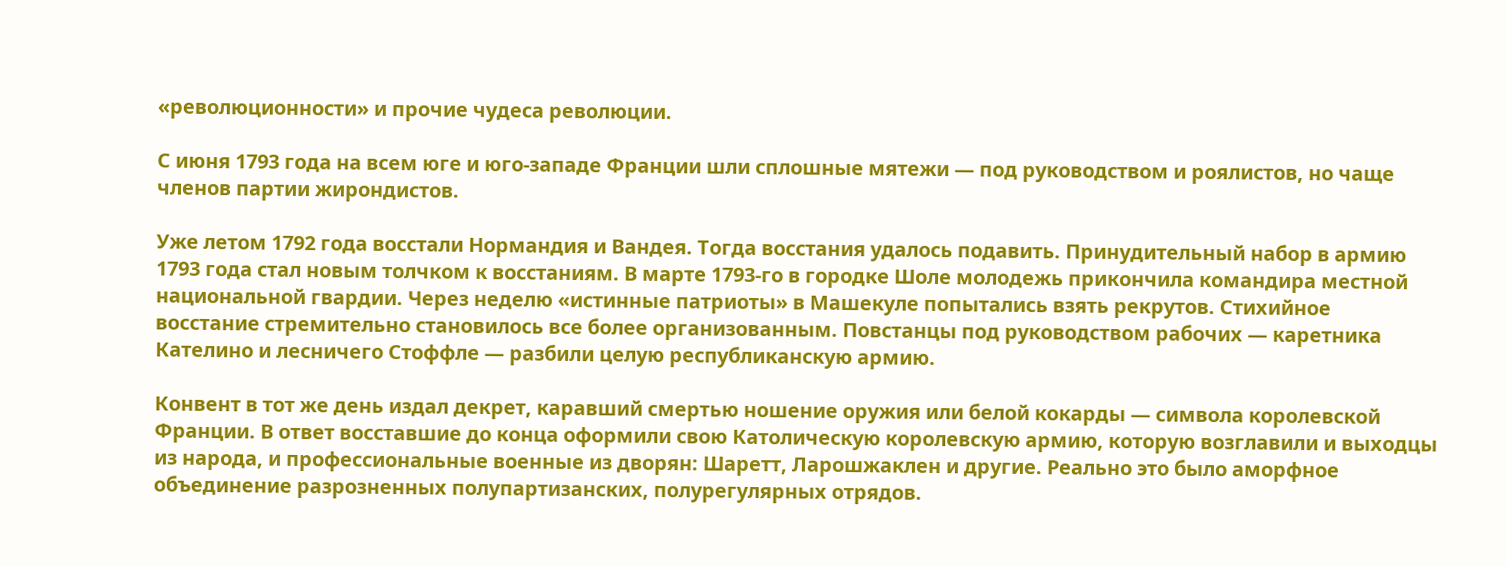«революционности» и прочие чудеса революции.

С июня 1793 года на всем юге и юго-западе Франции шли сплошные мятежи — под руководством и роялистов, но чаще членов партии жирондистов.

Уже летом 1792 года восстали Нормандия и Вандея. Тогда восстания удалось подавить. Принудительный набор в армию 1793 года стал новым толчком к восстаниям. В марте 1793-го в городке Шоле молодежь прикончила командира местной национальной гвардии. Через неделю «истинные патриоты» в Машекуле попытались взять рекрутов. Стихийное восстание стремительно становилось все более организованным. Повстанцы под руководством рабочих — каретника Кателино и лесничего Стоффле — разбили целую республиканскую армию.

Конвент в тот же день издал декрет, каравший смертью ношение оружия или белой кокарды — символа королевской Франции. В ответ восставшие до конца оформили свою Католическую королевскую армию, которую возглавили и выходцы из народа, и профессиональные военные из дворян: Шаретт, Ларошжаклен и другие. Реально это было аморфное объединение разрозненных полупартизанских, полурегулярных отрядов.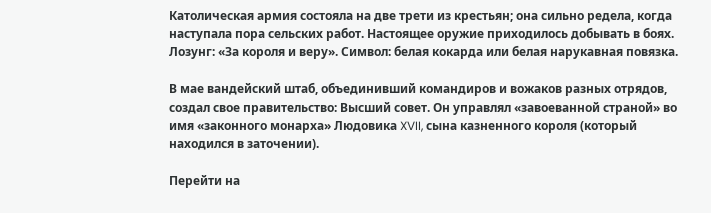Католическая армия состояла на две трети из крестьян; она сильно редела, когда наступала пора сельских работ. Настоящее оружие приходилось добывать в боях. Лозунг: «За короля и веру». Символ: белая кокарда или белая нарукавная повязка.

В мае вандейский штаб, объединивший командиров и вожаков разных отрядов, создал свое правительство: Высший совет. Он управлял «завоеванной страной» во имя «законного монарха» Людовика XVII, сына казненного короля (который находился в заточении).

Перейти на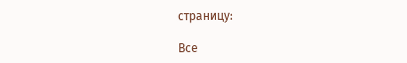страницу:

Все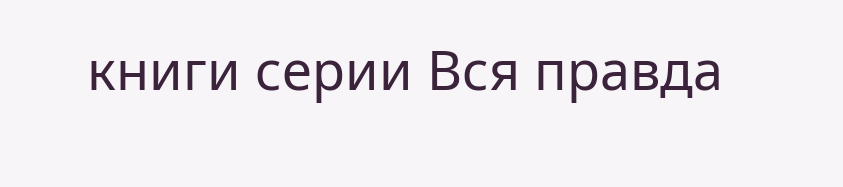книги серии Вся правда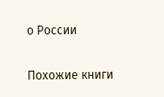о России

Похожие книги